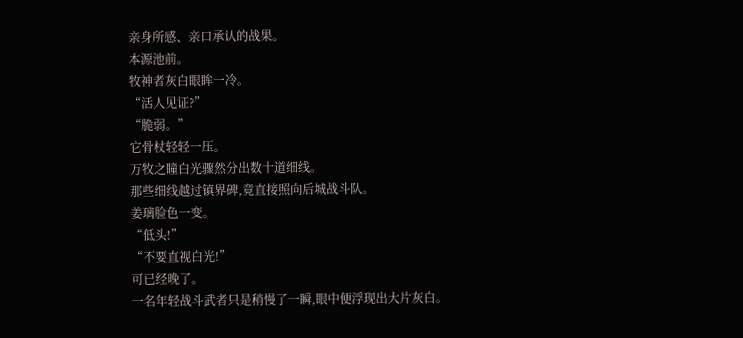亲身所感、亲口承认的战果。
本源池前。
牧神者灰白眼眸一冷。
“活人见证?”
“脆弱。”
它骨杖轻轻一压。
万牧之瞳白光骤然分出数十道细线。
那些细线越过镇界碑,竟直接照向后城战斗队。
姜璃脸色一变。
“低头!”
“不要直视白光!”
可已经晚了。
一名年轻战斗武者只是稍慢了一瞬,眼中便浮现出大片灰白。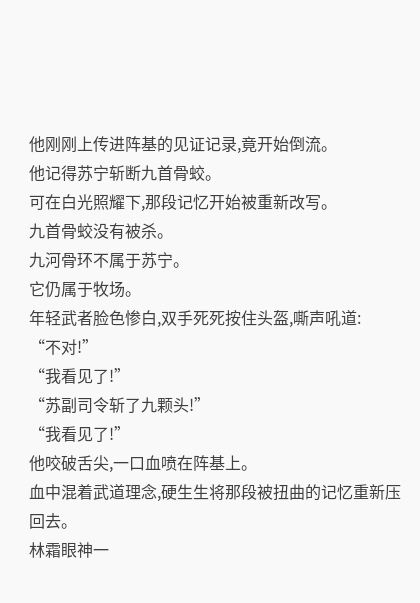他刚刚上传进阵基的见证记录,竟开始倒流。
他记得苏宁斩断九首骨蛟。
可在白光照耀下,那段记忆开始被重新改写。
九首骨蛟没有被杀。
九河骨环不属于苏宁。
它仍属于牧场。
年轻武者脸色惨白,双手死死按住头盔,嘶声吼道:
“不对!”
“我看见了!”
“苏副司令斩了九颗头!”
“我看见了!”
他咬破舌尖,一口血喷在阵基上。
血中混着武道理念,硬生生将那段被扭曲的记忆重新压回去。
林霜眼神一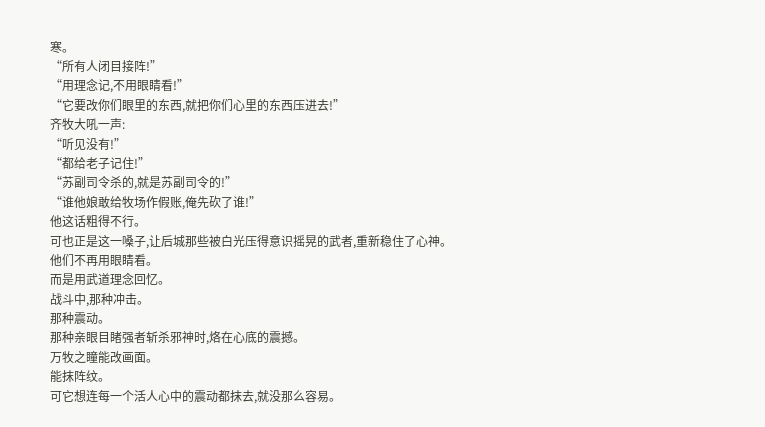寒。
“所有人闭目接阵!”
“用理念记,不用眼睛看!”
“它要改你们眼里的东西,就把你们心里的东西压进去!”
齐牧大吼一声:
“听见没有!”
“都给老子记住!”
“苏副司令杀的,就是苏副司令的!”
“谁他娘敢给牧场作假账,俺先砍了谁!”
他这话粗得不行。
可也正是这一嗓子,让后城那些被白光压得意识摇晃的武者,重新稳住了心神。
他们不再用眼睛看。
而是用武道理念回忆。
战斗中,那种冲击。
那种震动。
那种亲眼目睹强者斩杀邪神时,烙在心底的震撼。
万牧之瞳能改画面。
能抹阵纹。
可它想连每一个活人心中的震动都抹去,就没那么容易。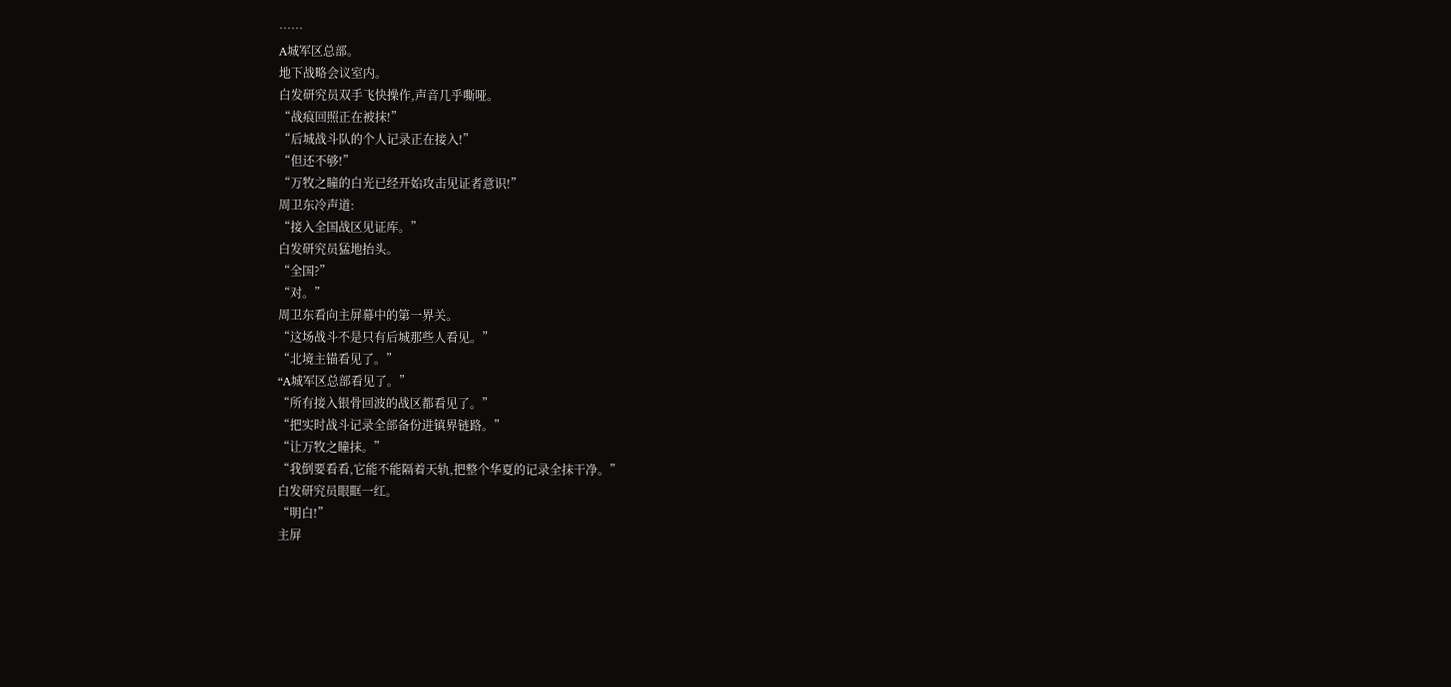……
A城军区总部。
地下战略会议室内。
白发研究员双手飞快操作,声音几乎嘶哑。
“战痕回照正在被抹!”
“后城战斗队的个人记录正在接入!”
“但还不够!”
“万牧之瞳的白光已经开始攻击见证者意识!”
周卫东冷声道:
“接入全国战区见证库。”
白发研究员猛地抬头。
“全国?”
“对。”
周卫东看向主屏幕中的第一界关。
“这场战斗不是只有后城那些人看见。”
“北境主锚看见了。”
“A城军区总部看见了。”
“所有接入银骨回波的战区都看见了。”
“把实时战斗记录全部备份进镇界链路。”
“让万牧之瞳抹。”
“我倒要看看,它能不能隔着天轨,把整个华夏的记录全抹干净。”
白发研究员眼眶一红。
“明白!”
主屏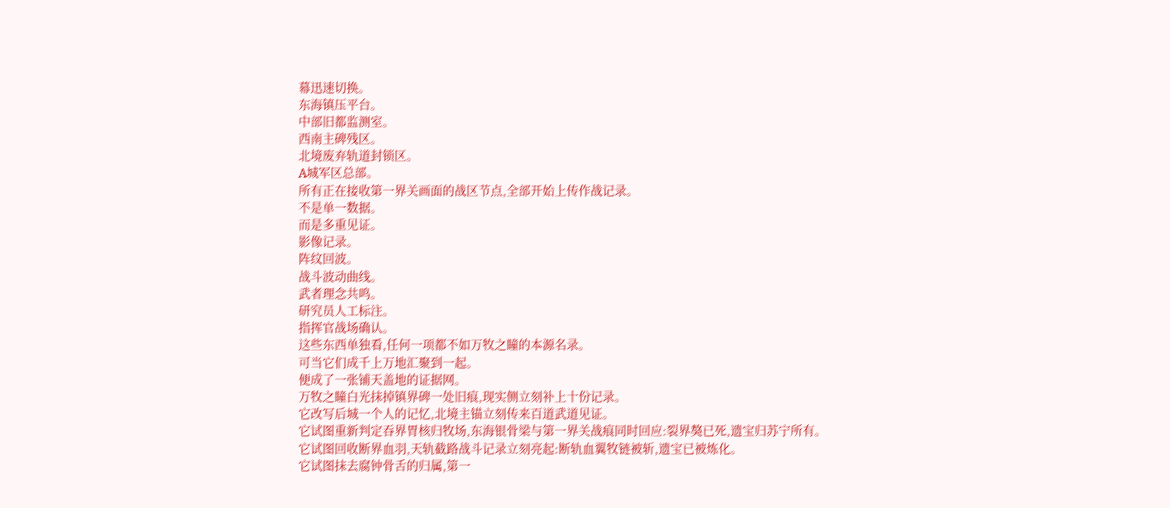幕迅速切换。
东海镇压平台。
中部旧都监测室。
西南主碑残区。
北境废弃轨道封锁区。
A城军区总部。
所有正在接收第一界关画面的战区节点,全部开始上传作战记录。
不是单一数据。
而是多重见证。
影像记录。
阵纹回波。
战斗波动曲线。
武者理念共鸣。
研究员人工标注。
指挥官战场确认。
这些东西单独看,任何一项都不如万牧之瞳的本源名录。
可当它们成千上万地汇聚到一起。
便成了一张铺天盖地的证据网。
万牧之瞳白光抹掉镇界碑一处旧痕,现实侧立刻补上十份记录。
它改写后城一个人的记忆,北境主锚立刻传来百道武道见证。
它试图重新判定吞界胃核归牧场,东海银骨梁与第一界关战痕同时回应:裂界獒已死,遗宝归苏宁所有。
它试图回收断界血羽,天轨截路战斗记录立刻亮起:断轨血翼牧链被斩,遗宝已被炼化。
它试图抹去腐钟骨舌的归属,第一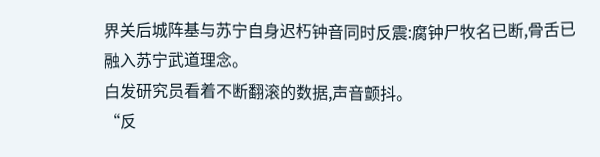界关后城阵基与苏宁自身迟朽钟音同时反震:腐钟尸牧名已断,骨舌已融入苏宁武道理念。
白发研究员看着不断翻滚的数据,声音颤抖。
“反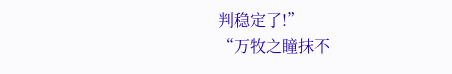判稳定了!”
“万牧之瞳抹不